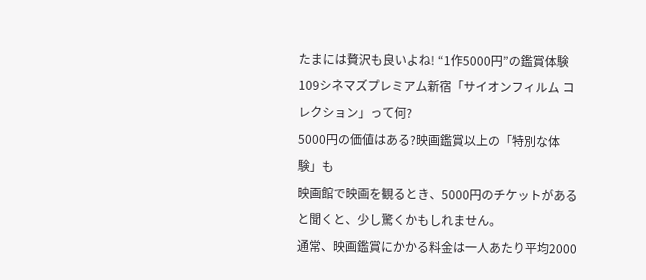たまには贅沢も良いよね! “1作5000円”の鑑賞体験 109シネマズプレミアム新宿「サイオンフィルム コレクション」って何?
5000円の価値はある?映画鑑賞以上の「特別な体験」も
映画館で映画を観るとき、5000円のチケットがあると聞くと、少し驚くかもしれません。
通常、映画鑑賞にかかる料金は一人あたり平均2000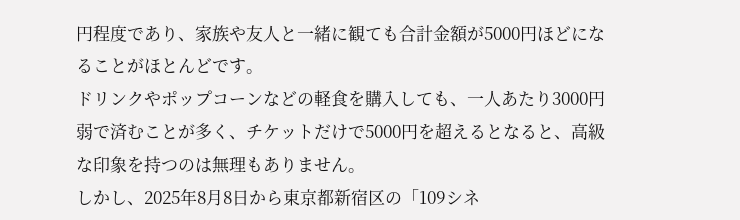円程度であり、家族や友人と一緒に観ても合計金額が5000円ほどになることがほとんどです。
ドリンクやポップコーンなどの軽食を購入しても、一人あたり3000円弱で済むことが多く、チケットだけで5000円を超えるとなると、高級な印象を持つのは無理もありません。
しかし、2025年8月8日から東京都新宿区の「109シネ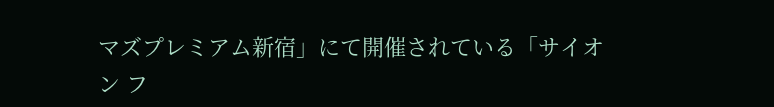マズプレミアム新宿」にて開催されている「サイオン フ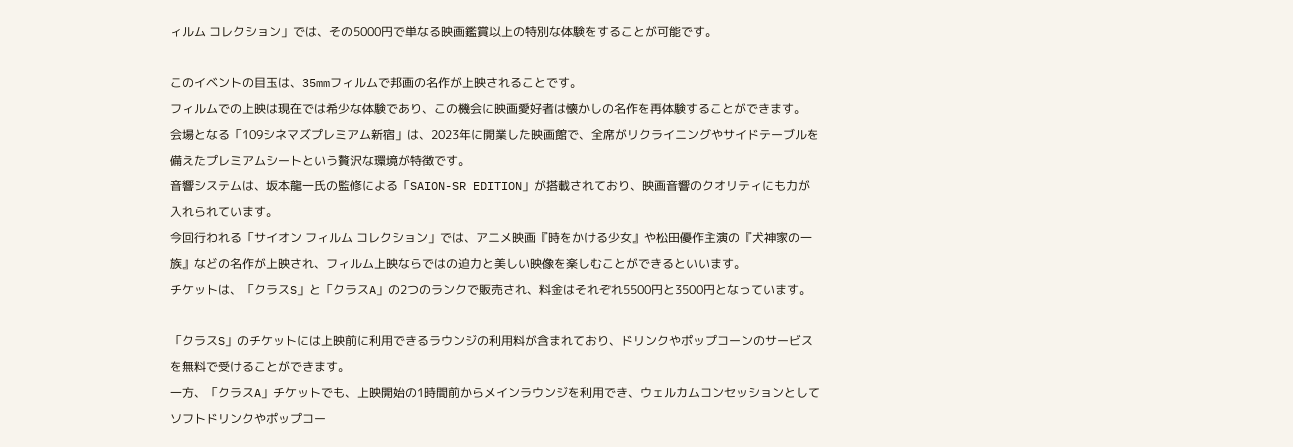ィルム コレクション」では、その5000円で単なる映画鑑賞以上の特別な体験をすることが可能です。

このイベントの目玉は、35mmフィルムで邦画の名作が上映されることです。
フィルムでの上映は現在では希少な体験であり、この機会に映画愛好者は懐かしの名作を再体験することができます。
会場となる「109シネマズプレミアム新宿」は、2023年に開業した映画館で、全席がリクライニングやサイドテーブルを備えたプレミアムシートという贅沢な環境が特徴です。
音響システムは、坂本龍一氏の監修による「SAION-SR EDITION」が搭載されており、映画音響のクオリティにも力が入れられています。
今回行われる「サイオン フィルム コレクション」では、アニメ映画『時をかける少女』や松田優作主演の『犬神家の一族』などの名作が上映され、フィルム上映ならではの迫力と美しい映像を楽しむことができるといいます。
チケットは、「クラスS」と「クラスA」の2つのランクで販売され、料金はそれぞれ5500円と3500円となっています。

「クラスS」のチケットには上映前に利用できるラウンジの利用料が含まれており、ドリンクやポップコーンのサービスを無料で受けることができます。
一方、「クラスA」チケットでも、上映開始の1時間前からメインラウンジを利用でき、ウェルカムコンセッションとしてソフトドリンクやポップコー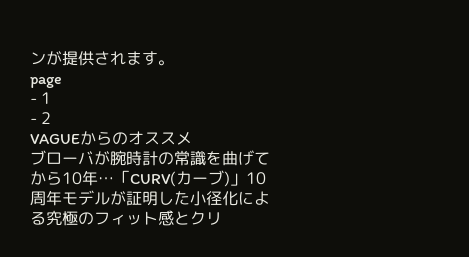ンが提供されます。
page
- 1
- 2
VAGUEからのオススメ
ブローバが腕時計の常識を曲げてから10年…「CURV(カーブ)」10周年モデルが証明した小径化による究極のフィット感とクリ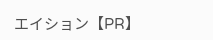エイション【PR】